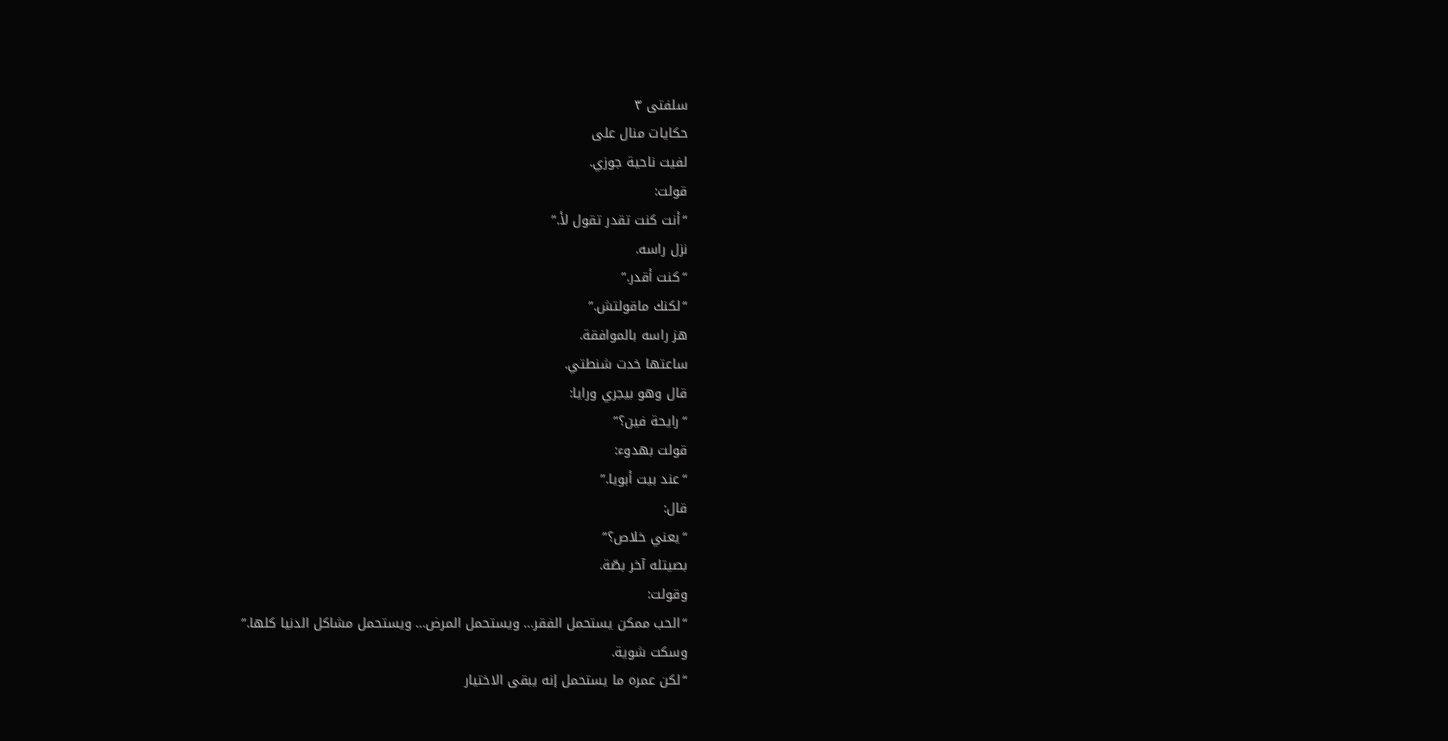سلفتى ٣
حكايات منال على
لفيت ناحية جوزي.
قولت:
“أنت كنت تقدر تقول لأ.”
نزل راسه.
“كنت أقدر.”
“لكنك ماقولتش.”
هز راسه بالموافقة.
ساعتها خدت شنطتي.
قال وهو بيجري ورايا:
“رايحة فين؟”
قولت بهدوء:
“عند بيت أبويا.”
قال:
“يعني خلاص؟”
بصيتله آخر بصّة.
وقولت:
“الحب ممكن يستحمل الفقر… ويستحمل المرض… ويستحمل مشاكل الدنيا كلها.”
وسكت شوية.
“لكن عمره ما يستحمل إنه يبقى الاختيار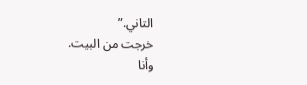التاني.”
خرجت من البيت.
وأنا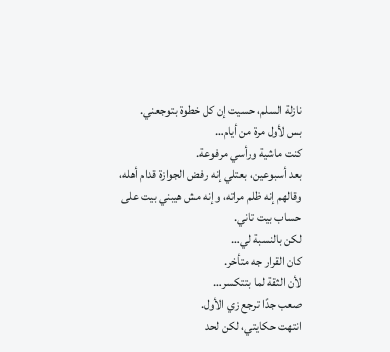نازلة السلم، حسيت إن كل خطوة بتوجعني.
بس لأول مرة من أيام…
كنت ماشية ورأسي مرفوعة.
بعد أسبوعين، بعتلي إنه رفض الجوازة قدام أهله، وقالهم إنه ظلم مراته، وإنه مش هيبني بيت على حساب بيت تاني.
لكن بالنسبة لي…
كان القرار جه متأخر.
لأن الثقة لما بتتكسر…
صعب جدًا ترجع زي الأول.
انتهت حكايتي، لكن لحد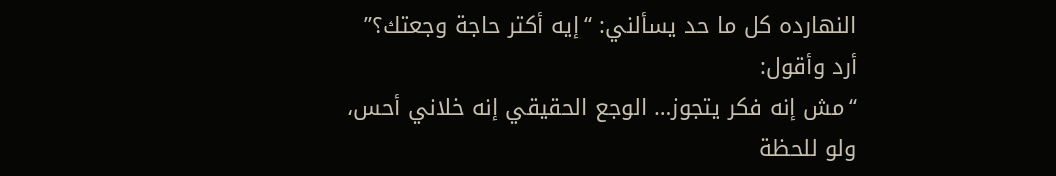النهارده كل ما حد يسألني: “إيه أكتر حاجة وجعتك؟”
أرد وأقول:
“مش إنه فكر يتجوز… الوجع الحقيقي إنه خلاني أحس، ولو للحظة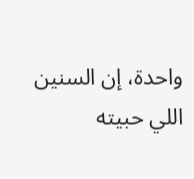واحدة، إن السنين اللي حبيته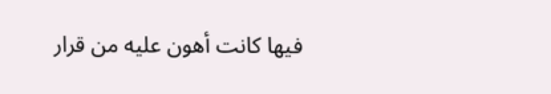فيها كانت أهون عليه من قرار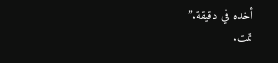أخده في دقيقة.”
تمت.